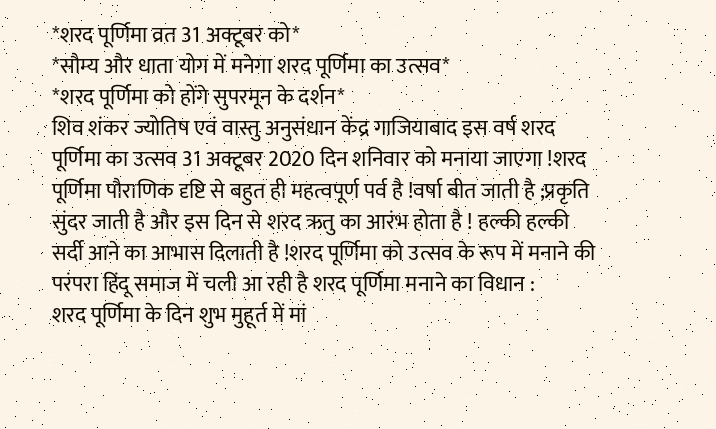*शरद पूर्णिमा व्रत 31 अक्टूबर को*
*सौम्य और धाता योग में मनेगा शरद पूर्णिमा का उत्सव*
*शरद पूर्णिमा को होंगे सुपरमून के दर्शन*
शिव शंकर ज्योतिष एवं वास्तु अनुसंधान केंद्र गाजियाबाद इस वर्ष शरद पूर्णिमा का उत्सव 31 अक्टूबर 2020 दिन शनिवार को मनाया जाएगा !शरद पूर्णिमा पौराणिक दृष्टि से बहुत ही महत्वपूर्ण पर्व है !वर्षा बीत जाती है ;प्रकृति सुंदर जाती है और इस दिन से शरद ऋतु का आरंभ होता है ! हल्की हल्की सर्दी आने का आभास दिलाती है !शरद पूर्णिमा को उत्सव के रूप में मनाने की परंपरा हिंदू समाज में चली आ रही है शरद पूर्णिमा मनाने का विधान :
शरद पूर्णिमा के दिन शुभ मुहूर्त में मां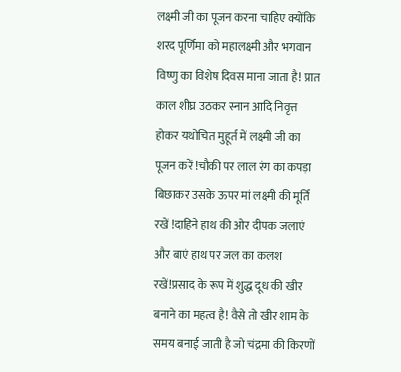लक्ष्मी जी का पूजन करना चाहिए क्योंकि शरद पूर्णिमा को महालक्ष्मी और भगवान विष्णु का विशेष दिवस माना जाता है! प्रात काल शीघ्र उठकर स्नान आदि निवृत्त होकर यथोचित मुहूर्त में लक्ष्मी जी का पूजन करें !चौकी पर लाल रंग का कपड़ा बिछाकर उसके ऊपर मां लक्ष्मी की मूर्ति रखें !दाहिने हाथ की ओर दीपक जलाएं और बाएं हाथ पर जल का कलश रखें!प्रसाद के रूप में शुद्ध दूध की खीर बनाने का महत्व है! वैसे तो खीर शाम के समय बनाई जाती है जो चंद्रमा की किरणों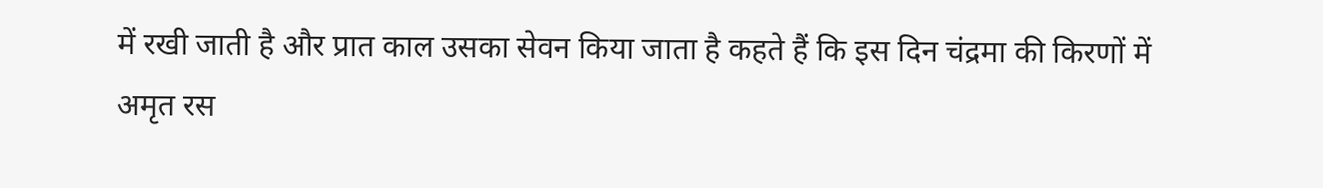में रखी जाती है और प्रात काल उसका सेवन किया जाता है कहते हैं कि इस दिन चंद्रमा की किरणों में अमृत रस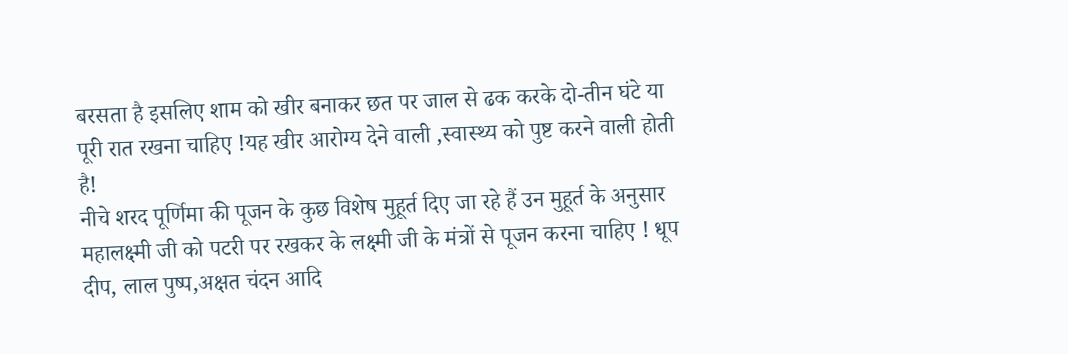बरसता है इसलिए शाम को खीर बनाकर छत पर जाल से ढक करके दो-तीन घंटे या पूरी रात रखना चाहिए !यह खीर आरोग्य देने वाली ,स्वास्थ्य को पुष्ट करने वाली होती है!
नीचे शरद पूर्णिमा की पूजन के कुछ विशेष मुहूर्त दिए जा रहे हैं उन मुहूर्त के अनुसार महालक्ष्मी जी को पटरी पर रखकर के लक्ष्मी जी के मंत्रों से पूजन करना चाहिए ! धूप दीप, लाल पुष्प,अक्षत चंदन आदि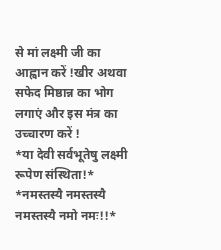से मां लक्ष्मी जी का आह्वान करें !खीर अथवा सफेद मिष्ठान्न का भोग लगाएं और इस मंत्र का उच्चारण करें !
*या देवी सर्वभूतेषु लक्ष्मी रूपेण संस्थिता!*
*नमस्तस्यै नमस्तस्यै नमस्तस्यै नमो नमः!!*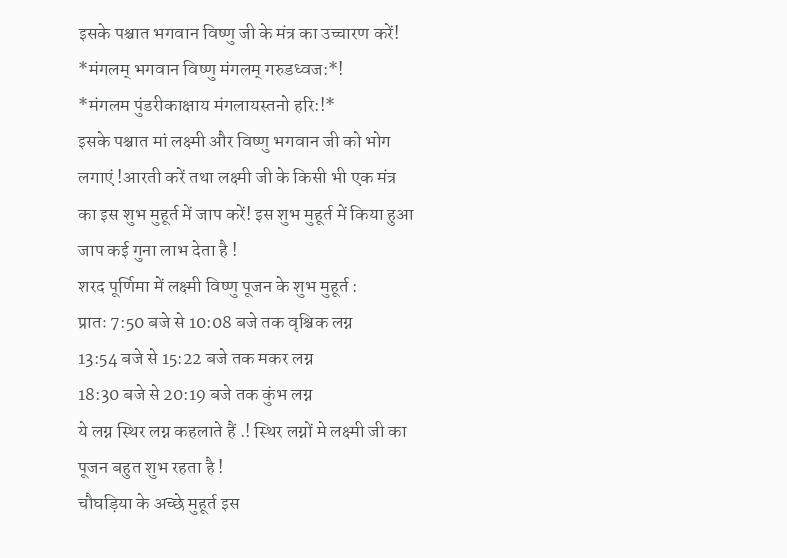इसके पश्चात भगवान विष्णु जी के मंत्र का उच्चारण करें!
*मंगलम् भगवान विष्णु मंगलम् गरुडध्वज:*!
*मंगलम पुंडरीकाक्षाय मंगलायस्तनो हरि:!*
इसके पश्चात मां लक्ष्मी और विष्णु भगवान जी को भोग लगाएं !आरती करें तथा लक्ष्मी जी के किसी भी एक मंत्र का इस शुभ मुहूर्त में जाप करें! इस शुभ मुहूर्त में किया हुआ जाप कई गुना लाभ देता है !
शरद पूर्णिमा में लक्ष्मी विष्णु पूजन के शुभ मुहूर्त :
प्रातः 7:50 बजे से 10:08 बजे तक वृश्चिक लग्न
13:54 बजे से 15:22 बजे तक मकर लग्न
18:30 बजे से 20:19 बजे तक कुंभ लग्न
ये लग्न स्थिर लग्न कहलाते हैं .! स्थिर लग्नों मे लक्ष्मी जी का पूजन बहुत शुभ रहता है !
चौघड़िया के अच्छे मुहूर्त इस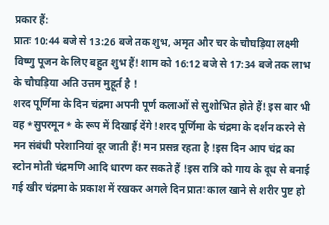प्रकार हैं:
प्रातः 10:44 बजे से 13:26 बजे तक शुभ, अमृत और चर के चौघड़िया लक्ष्मी विष्णु पूजन के लिए बहुत शुभ हैं! शाम को 16:12 बजे से 17:34 बजे तक लाभ के चौघड़िया अति उत्तम मुहूर्त है !
शरद पूर्णिमा के दिन चंद्रमा अपनी पूर्ण कलाओं से सुशोभित होते हैं! इस बार भी वह *सुपरमून* के रूप में दिखाई देंगे !शरद पूर्णिमा के चंद्रमा के दर्शन करने से मन संबंधी परेशानियां दूर जाती हैं! मन प्रसन्न रहता है !इस दिन आप चंद्र का स्टोन मोती चंद्रमणि आदि धारण कर सकते हैं !इस रात्रि को गाय के दूध से बनाई गई खीर चंद्रमा के प्रकाश में रखकर अगले दिन प्रातः काल खाने से शरीर पुष्ट हो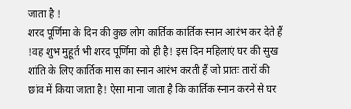जाता है !
शरद पूर्णिमा के दिन की कुछ लोग कार्तिक कार्तिक स्नान आरंभ कर देते हैं !वह शुभ मुहूर्त भी शरद पूर्णिमा को ही है! इस दिन महिलाएं घर की सुख शांति के लिए कार्तिक मास का स्नान आरंभ करती हैं जो प्रातः तारों की छांव में किया जाता है! ऐसा माना जाता है कि कार्तिक स्नान करने से घर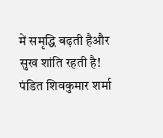में समृद्धि बढ़ती हैऔर सुख शांति रहती है!
पंडित शिवकुमार शर्मा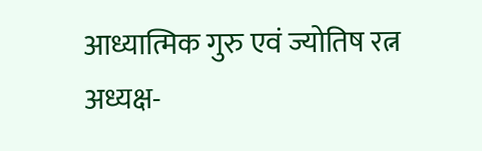आध्यात्मिक गुरु एवं ज्योतिष रत्न
अध्यक्ष-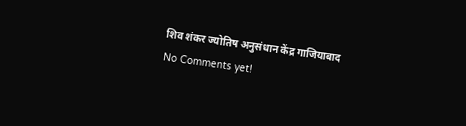शिव शंकर ज्योतिष अनुसंधान केंद्र गाजियाबाद
No Comments yet!